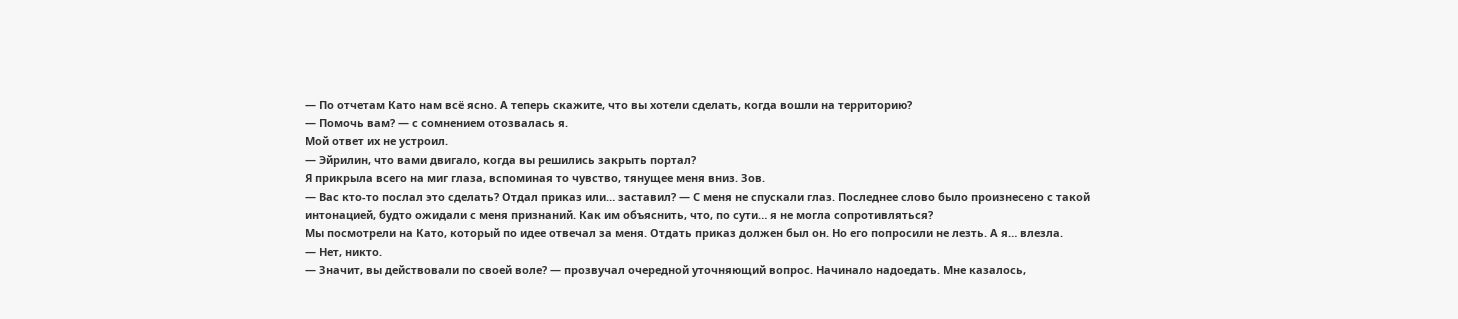— По отчетам Като нам всё ясно. А теперь скажите, что вы хотели сделать, когда вошли на территорию?
— Помочь вам? — с сомнением отозвалась я.
Мой ответ их не устроил.
— Эйрилин, что вами двигало, когда вы решились закрыть портал?
Я прикрыла всего на миг глаза, вспоминая то чувство, тянущее меня вниз. Зов.
— Вас кто-то послал это сделать? Отдал приказ или… заставил? — С меня не спускали глаз. Последнее слово было произнесено с такой интонацией, будто ожидали с меня признаний. Как им объяснить, что, по сути… я не могла сопротивляться?
Мы посмотрели на Като, который по идее отвечал за меня. Отдать приказ должен был он. Но его попросили не лезть. А я… влезла.
— Нет, никто.
— Значит, вы действовали по своей воле? — прозвучал очередной уточняющий вопрос. Начинало надоедать. Мне казалось,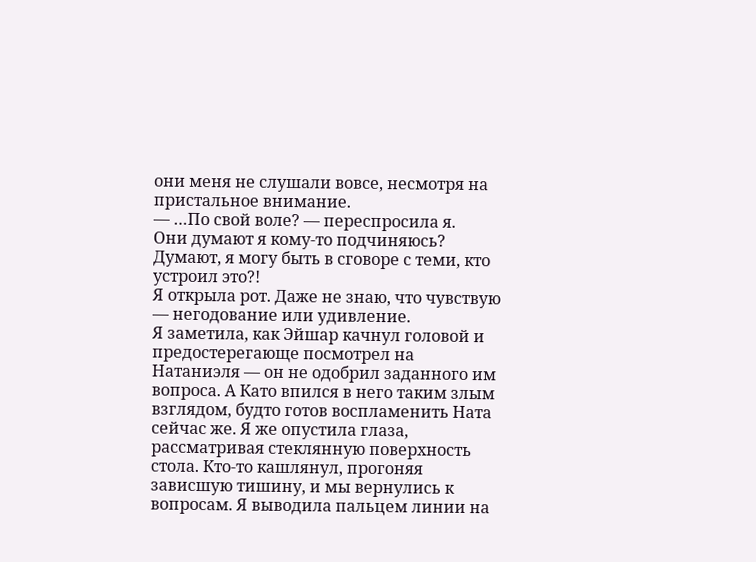они меня не слушали вовсе, несмотря на пристальное внимание.
— …По свой воле? — переспросила я.
Они думают я кому-то подчиняюсь? Думают, я могу быть в сговоре с теми, кто устроил это?!
Я открыла рот. Даже не знаю, что чувствую — негодование или удивление.
Я заметила, как Эйшар качнул головой и предостерегающе посмотрел на Натаниэля — он не одобрил заданного им вопроса. А Като впился в него таким злым взглядом, будто готов воспламенить Ната сейчас же. Я же опустила глаза, рассматривая стеклянную поверхность стола. Кто-то кашлянул, прогоняя зависшую тишину, и мы вернулись к вопросам. Я выводила пальцем линии на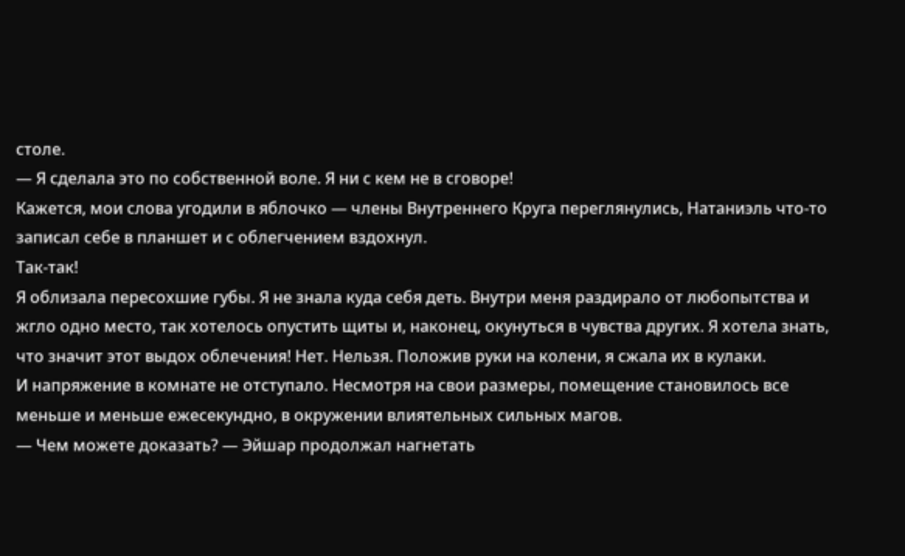столе.
— Я сделала это по собственной воле. Я ни с кем не в сговоре!
Кажется, мои слова угодили в яблочко — члены Внутреннего Круга переглянулись, Натаниэль что-то записал себе в планшет и с облегчением вздохнул.
Так-так!
Я облизала пересохшие губы. Я не знала куда себя деть. Внутри меня раздирало от любопытства и жгло одно место, так хотелось опустить щиты и, наконец, окунуться в чувства других. Я хотела знать, что значит этот выдох облечения! Нет. Нельзя. Положив руки на колени, я сжала их в кулаки.
И напряжение в комнате не отступало. Несмотря на свои размеры, помещение становилось все меньше и меньше ежесекундно, в окружении влиятельных сильных магов.
— Чем можете доказать? — Эйшар продолжал нагнетать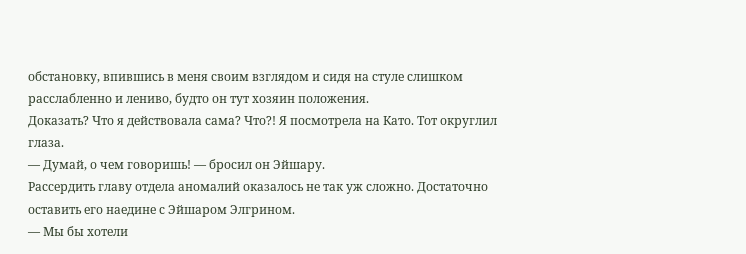обстановку, впившись в меня своим взглядом и сидя на стуле слишком расслабленно и лениво, будто он тут хозяин положения.
Доказать? Что я действовала сама? Что?! Я посмотрела на Като. Тот округлил глаза.
— Думай, о чем говоришь! — бросил он Эйшару.
Рассердить главу отдела аномалий оказалось не так уж сложно. Достаточно оставить его наедине с Эйшаром Элгрином.
— Мы бы хотели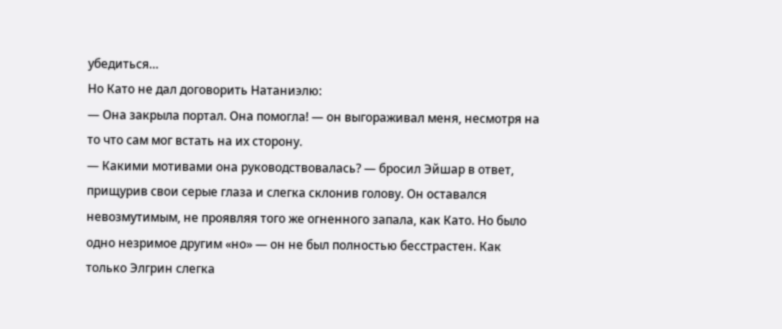убедиться…
Но Като не дал договорить Натаниэлю:
— Она закрыла портал. Она помогла! — он выгораживал меня, несмотря на то что сам мог встать на их сторону.
— Какими мотивами она руководствовалась? — бросил Эйшар в ответ, прищурив свои серые глаза и слегка склонив голову. Он оставался невозмутимым, не проявляя того же огненного запала, как Като. Но было одно незримое другим «но» — он не был полностью бесстрастен. Как только Элгрин слегка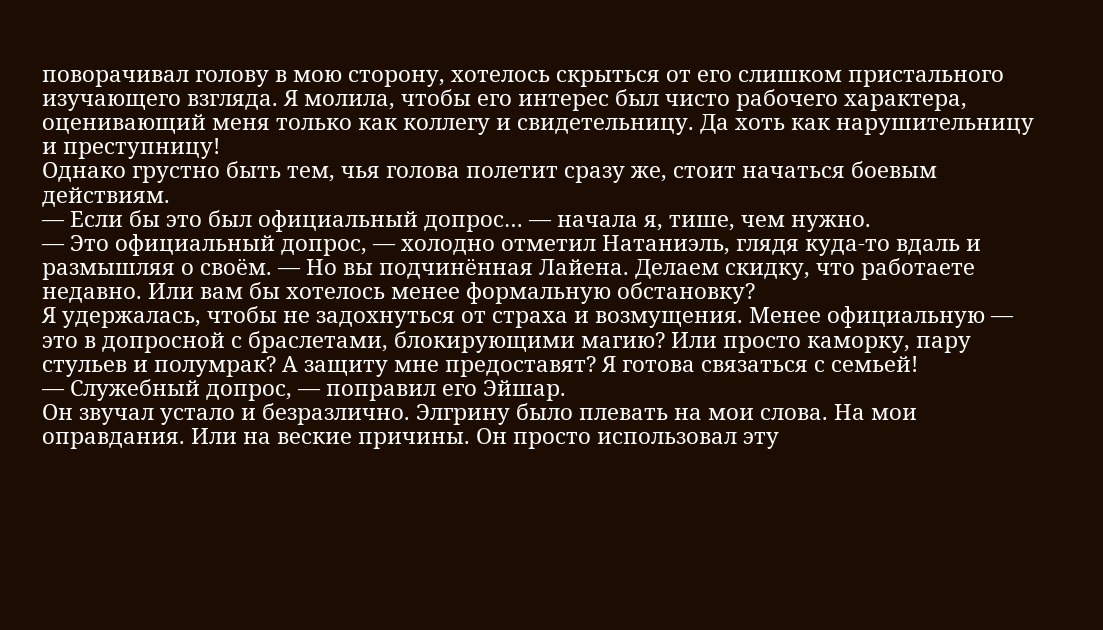поворачивал голову в мою сторону, хотелось скрыться от его слишком пристального изучающего взгляда. Я молила, чтобы его интерес был чисто рабочего характера, оценивающий меня только как коллегу и свидетельницу. Да хоть как нарушительницу и преступницу!
Однако грустно быть тем, чья голова полетит сразу же, стоит начаться боевым действиям.
— Если бы это был официальный допрос… — начала я, тише, чем нужно.
— Это официальный допрос, — холодно отметил Натаниэль, глядя куда-то вдаль и размышляя о своём. — Но вы подчинённая Лайена. Делаем скидку, что работаете недавно. Или вам бы хотелось менее формальную обстановку?
Я удержалась, чтобы не задохнуться от страха и возмущения. Менее официальную — это в допросной с браслетами, блокирующими магию? Или просто каморку, пару стульев и полумрак? А защиту мне предоставят? Я готова связаться с семьей!
— Служебный допрос, — поправил его Эйшар.
Он звучал устало и безразлично. Элгрину было плевать на мои слова. На мои оправдания. Или на веские причины. Он просто использовал эту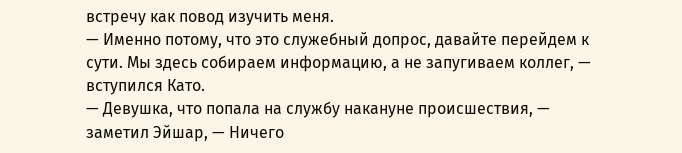встречу как повод изучить меня.
— Именно потому, что это служебный допрос, давайте перейдем к сути. Мы здесь собираем информацию, а не запугиваем коллег, — вступился Като.
— Девушка, что попала на службу накануне происшествия, — заметил Эйшар, — Ничего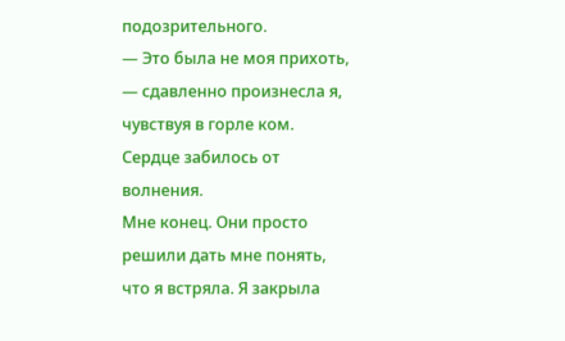подозрительного.
— Это была не моя прихоть, — сдавленно произнесла я, чувствуя в горле ком. Сердце забилось от волнения.
Мне конец. Они просто решили дать мне понять, что я встряла. Я закрыла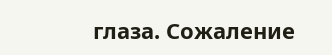глаза. Сожаление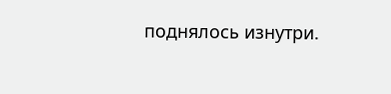поднялось изнутри.